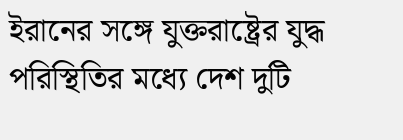ইরানের সঙ্গে যুক্তরাষ্ট্রের যুদ্ধ পরিস্থিতির মধ্যে দেশ দুটি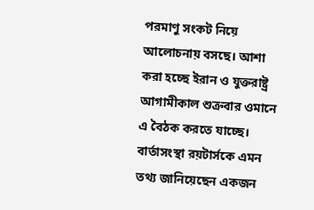পরমাণু সংকট নিয়ে আলোচনায় বসছে। আশা করা হচ্ছে ইরান ও যুক্তরাষ্ট্র আগামীকাল শুক্রবার ওমানে এ বৈঠক করতে যাচ্ছে। বার্তাসংস্থা রয়টার্সকে এমন তথ্য জানিয়েছেন একজন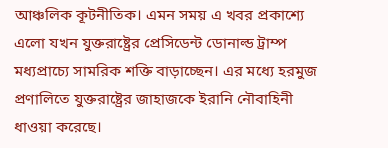আঞ্চলিক কূটনীতিক। এমন সময় এ খবর প্রকাশ্যে এলো যখন যুক্তরাষ্ট্রের প্রেসিডেন্ট ডোনাল্ড ট্রাম্প মধ্যপ্রাচ্যে সামরিক শক্তি বাড়াচ্ছেন। এর মধ্যে হরমুজ প্রণালিতে যুক্তরাষ্ট্রের জাহাজকে ইরানি নৌবাহিনী ধাওয়া করেছে।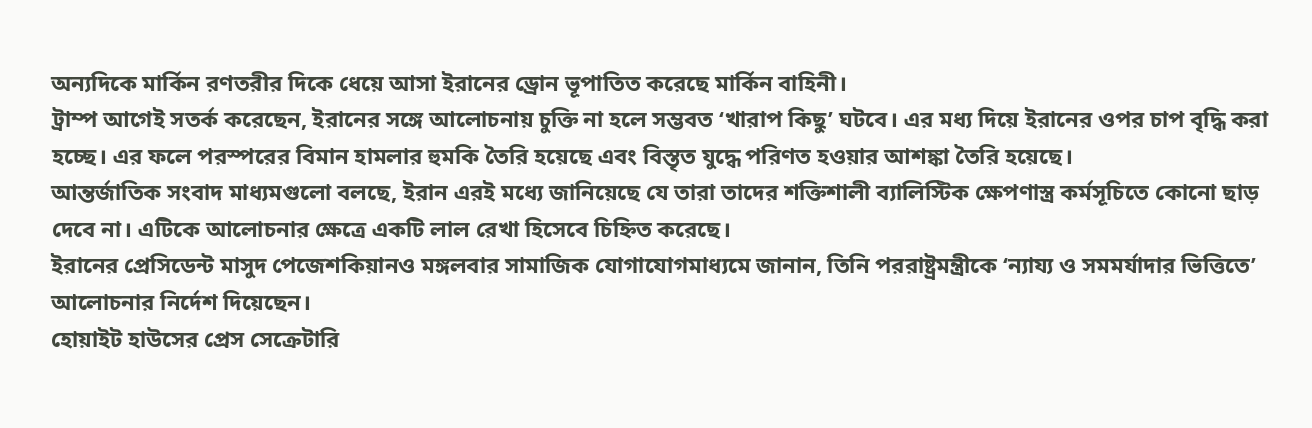অন্যদিকে মার্কিন রণতরীর দিকে ধেয়ে আসা ইরানের ড্রোন ভূপাতিত করেছে মার্কিন বাহিনী।
ট্রাম্প আগেই সতর্ক করেছেন, ইরানের সঙ্গে আলোচনায় চুক্তি না হলে সম্ভবত ‘খারাপ কিছু’ ঘটবে। এর মধ্য দিয়ে ইরানের ওপর চাপ বৃদ্ধি করা হচ্ছে। এর ফলে পরস্পরের বিমান হামলার হুমকি তৈরি হয়েছে এবং বিস্তৃত যুদ্ধে পরিণত হওয়ার আশঙ্কা তৈরি হয়েছে।
আন্তর্জাতিক সংবাদ মাধ্যমগুলো বলছে, ইরান এরই মধ্যে জানিয়েছে যে তারা তাদের শক্তিশালী ব্যালিস্টিক ক্ষেপণাস্ত্র কর্মসূচিতে কোনো ছাড় দেবে না। এটিকে আলোচনার ক্ষেত্রে একটি লাল রেখা হিসেবে চিহ্নিত করেছে।
ইরানের প্রেসিডেন্ট মাসুদ পেজেশকিয়ানও মঙ্গলবার সামাজিক যোগাযোগমাধ্যমে জানান, তিনি পররাষ্ট্রমন্ত্রীকে ‘ন্যায্য ও সমমর্যাদার ভিত্তিতে’ আলোচনার নির্দেশ দিয়েছেন।
হোয়াইট হাউসের প্রেস সেক্রেটারি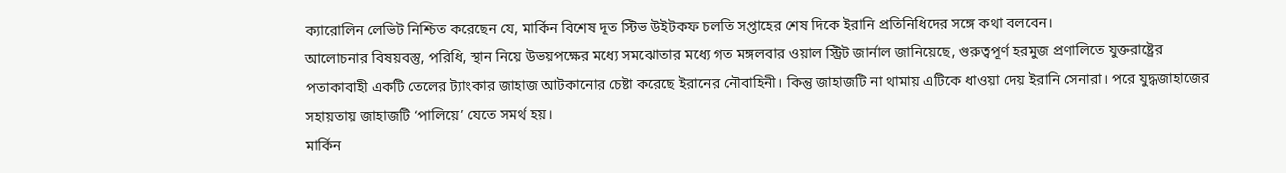ক্যারোলিন লেভিট নিশ্চিত করেছেন যে, মার্কিন বিশেষ দূত স্টিভ উইটকফ চলতি সপ্তাহের শেষ দিকে ইরানি প্রতিনিধিদের সঙ্গে কথা বলবেন।
আলোচনার বিষয়বস্তু, পরিধি, স্থান নিয়ে উভয়পক্ষের মধ্যে সমঝোতার মধ্যে গত মঙ্গলবার ওয়াল স্ট্রিট জার্নাল জানিয়েছে, গুরুত্বপূর্ণ হরমুজ প্রণালিতে যুক্তরাষ্ট্রের পতাকাবাহী একটি তেলের ট্যাংকার জাহাজ আটকানোর চেষ্টা করেছে ইরানের নৌবাহিনী। কিন্তু জাহাজটি না থামায় এটিকে ধাওয়া দেয় ইরানি সেনারা। পরে যুদ্ধজাহাজের সহায়তায় জাহাজটি ‘পালিয়ে’ যেতে সমর্থ হয়।
মার্কিন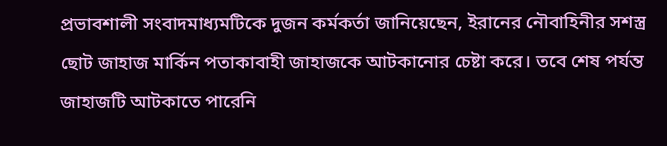প্রভাবশালী সংবাদমাধ্যমটিকে দুজন কর্মকর্তা জানিয়েছেন, ইরানের নৌবাহিনীর সশস্ত্র ছোট জাহাজ মার্কিন পতাকাবাহী জাহাজকে আটকানোর চেষ্টা করে। তবে শেষ পর্যন্ত জাহাজটি আটকাতে পারেনি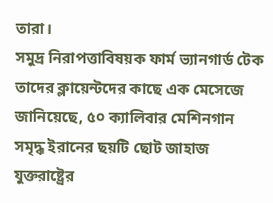তারা।
সমুদ্র নিরাপত্তাবিষয়ক ফার্ম ভ্যানগার্ড টেক তাদের ক্লায়েন্টদের কাছে এক মেসেজে জানিয়েছে, ৫০ ক্যালিবার মেশিনগান সমৃদ্ধ ইরানের ছয়টি ছোট জাহাজ যুক্তরাষ্ট্রের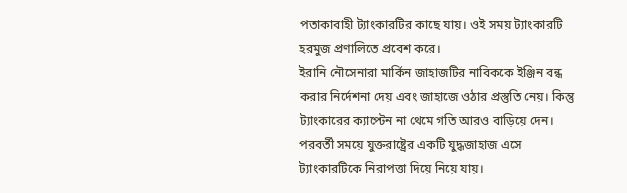পতাকাবাহী ট্যাংকারটির কাছে যায়। ওই সময় ট্যাংকারটি হরমুজ প্রণালিতে প্রবেশ করে।
ইরানি নৌসেনারা মার্কিন জাহাজটির নাবিককে ইঞ্জিন বন্ধ করার নির্দেশনা দেয় এবং জাহাজে ওঠার প্রস্তুতি নেয়। কিন্তু ট্যাংকারের ক্যাপ্টেন না থেমে গতি আরও বাড়িয়ে দেন। পরবর্তী সময়ে যুক্তরাষ্ট্রের একটি যুদ্ধজাহাজ এসে ট্যাংকারটিকে নিরাপত্তা দিয়ে নিয়ে যায়।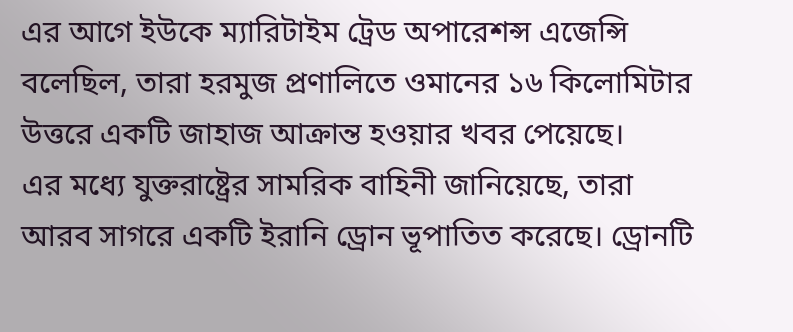এর আগে ইউকে ম্যারিটাইম ট্রেড অপারেশন্স এজেন্সি বলেছিল, তারা হরমুজ প্রণালিতে ওমানের ১৬ কিলোমিটার উত্তরে একটি জাহাজ আক্রান্ত হওয়ার খবর পেয়েছে।
এর মধ্যে যুক্তরাষ্ট্রের সামরিক বাহিনী জানিয়েছে, তারা আরব সাগরে একটি ইরানি ড্রোন ভূপাতিত করেছে। ড্রোনটি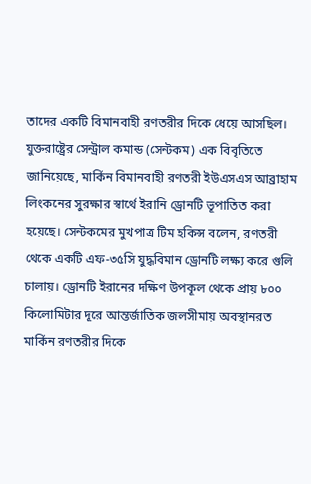তাদের একটি বিমানবাহী রণতরীর দিকে ধেয়ে আসছিল।
যুক্তরাষ্ট্রের সেন্ট্রাল কমান্ড (সেন্টকম) এক বিবৃতিতে জানিয়েছে, মার্কিন বিমানবাহী রণতরী ইউএসএস আব্রাহাম লিংকনের সুরক্ষার স্বার্থে ইরানি ড্রোনটি ভূপাতিত করা হয়েছে। সেন্টকমের মুখপাত্র টিম হকিন্স বলেন, রণতরী থেকে একটি এফ-৩৫সি যুদ্ধবিমান ড্রোনটি লক্ষ্য করে গুলি চালায়। ড্রোনটি ইরানের দক্ষিণ উপকূল থেকে প্রায় ৮০০ কিলোমিটার দূরে আন্তর্জাতিক জলসীমায় অবস্থানরত মার্কিন রণতরীর দিকে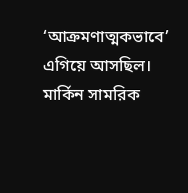‘আক্রমণাত্মকভাবে’ এগিয়ে আসছিল।
মার্কিন সামরিক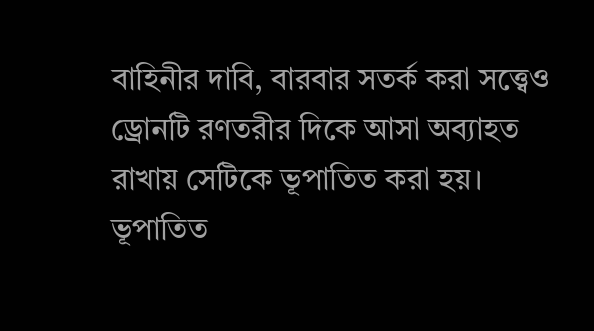বাহিনীর দাবি, বারবার সতর্ক করা সত্ত্বেও ড্রোনটি রণতরীর দিকে আসা অব্যাহত রাখায় সেটিকে ভূপাতিত করা হয়। ভূপাতিত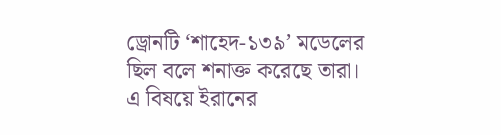ড্রোনটি ‘শাহেদ-১৩৯’ মডেলের ছিল বলে শনাক্ত করেছে তারা।
এ বিষয়ে ইরানের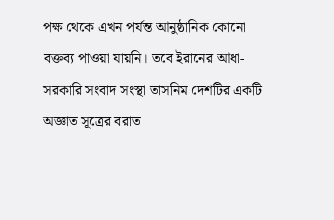পক্ষ থেকে এখন পর্যন্ত আনুষ্ঠানিক কোনো বক্তব্য পাওয়া যায়নি। তবে ইরানের আধা-সরকারি সংবাদ সংস্থা তাসনিম দেশটির একটি অজ্ঞাত সূত্রের বরাত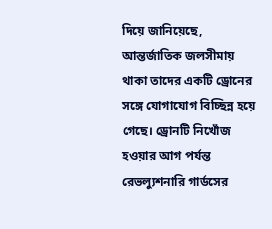দিয়ে জানিয়েছে, আন্তর্জাতিক জলসীমায় থাকা তাদের একটি ড্রোনের সঙ্গে যোগাযোগ বিচ্ছিন্ন হয়ে গেছে। ড্রোনটি নিখোঁজ হওয়ার আগ পর্যন্ত রেভল্যুশনারি গার্ডসের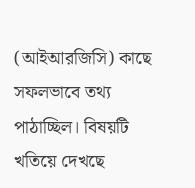(আইআরজিসি) কাছে সফলভাবে তথ্য পাঠাচ্ছিল। বিষয়টি খতিয়ে দেখছে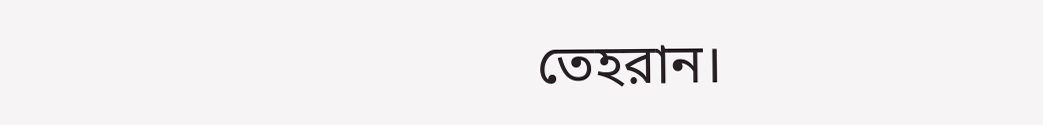তেহরান।